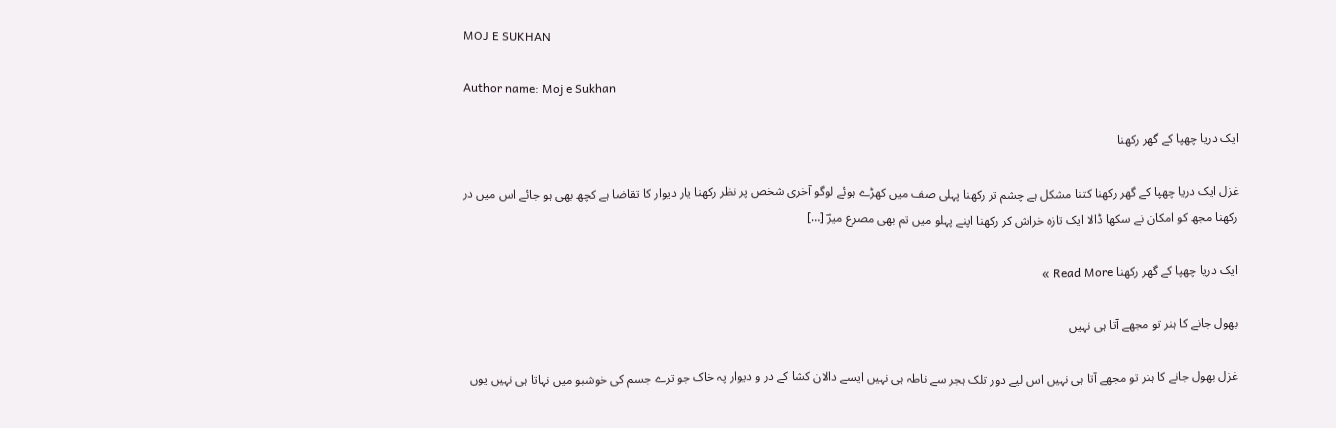MOJ E SUKHAN

Author name: Moj e Sukhan

ایک دریا چھپا کے گھر رکھنا

غزل ایک دریا چھپا کے گھر رکھنا کتنا مشکل ہے چشم تر رکھنا پہلی صف میں کھڑے ہوئے لوگو آخری شخص پر نظر رکھنا یار دیوار کا تقاضا ہے کچھ بھی ہو جائے اس میں در رکھنا مجھ کو امکان نے سکھا ڈالا ایک تازہ خراش کر رکھنا اپنے پہلو میں تم بھی مصرع میرؔ […]

ایک دریا چھپا کے گھر رکھنا Read More »

بھول جانے کا ہنر تو مجھے آتا ہی نہیں

غزل بھول جانے کا ہنر تو مجھے آتا ہی نہیں اس لیے دور تلک ہجر سے ناطہ ہی نہیں ایسے دالان کشا کے در و دیوار پہ خاک جو ترے جسم کی خوشبو میں نہاتا ہی نہیں یوں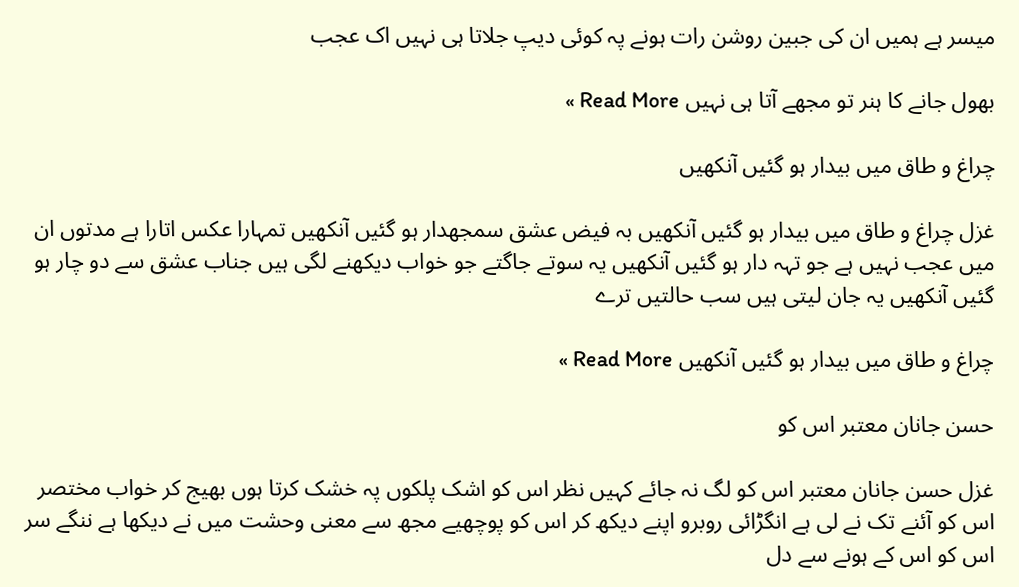میسر ہے ہمیں ان کی جبین روشن رات ہونے پہ کوئی دیپ جلاتا ہی نہیں اک عجب

بھول جانے کا ہنر تو مجھے آتا ہی نہیں Read More »

چراغ و طاق میں بیدار ہو گئیں آنکھیں

غزل چراغ و طاق میں بیدار ہو گئیں آنکھیں بہ فیض عشق سمجھدار ہو گئیں آنکھیں تمہارا عکس اتارا ہے مدتوں ان میں عجب نہیں ہے جو تہہ دار ہو گئیں آنکھیں یہ سوتے جاگتے جو خواب دیکھنے لگی ہیں جناب عشق سے دو چار ہو گئیں آنکھیں یہ جان لیتی ہیں سب حالتیں ترے

چراغ و طاق میں بیدار ہو گئیں آنکھیں Read More »

حسن جانان معتبر اس کو

غزل حسن جانان معتبر اس کو لگ نہ جائے کہیں نظر اس کو اشک پلکوں پہ خشک کرتا ہوں بھیج کر خواب مختصر اس کو آئنے تک نے لی ہے انگڑائی روبرو اپنے دیکھ کر اس کو پوچھیے مجھ سے معنی وحشت میں نے دیکھا ہے ننگے سر اس کو اس کے ہونے سے دل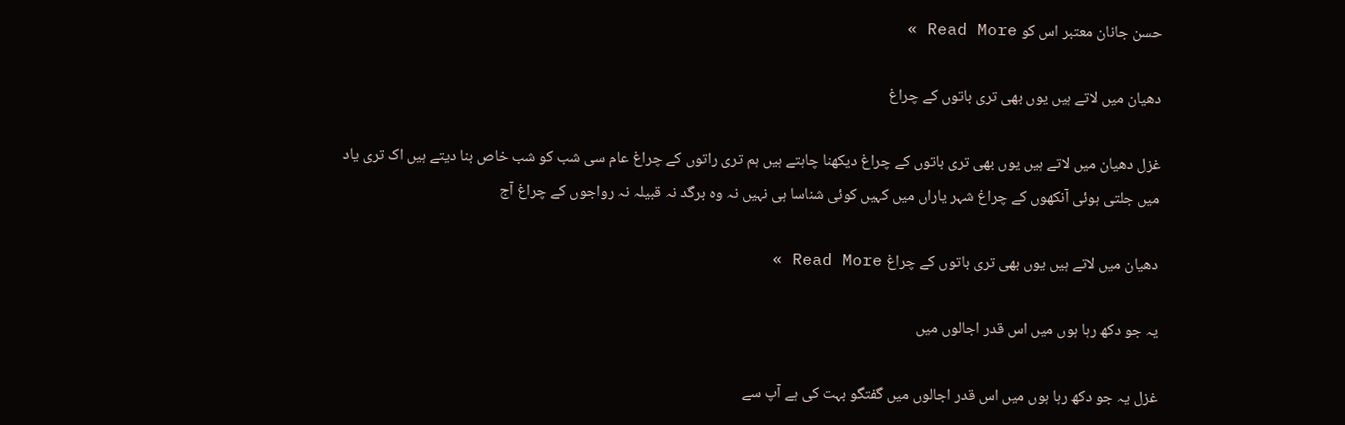حسن جانان معتبر اس کو Read More »

دھیان میں لاتے ہیں یوں بھی تری باتوں کے چراغ

غزل دھیان میں لاتے ہیں یوں بھی تری باتوں کے چراغ دیکھنا چاہتے ہیں ہم تری راتوں کے چراغ عام سی شب کو شب خاص بنا دیتے ہیں اک تری یاد میں جلتی ہوئی آنکھوں کے چراغ شہر یاراں میں کہیں کوئی شناسا ہی نہیں نہ وہ برگد نہ قبیلہ نہ رواجوں کے چراغ آج

دھیان میں لاتے ہیں یوں بھی تری باتوں کے چراغ Read More »

یہ جو دکھ رہا ہوں میں اس قدر اجالوں میں

غزل یہ جو دکھ رہا ہوں میں اس قدر اجالوں میں گفتگو بہت کی ہے آپ سے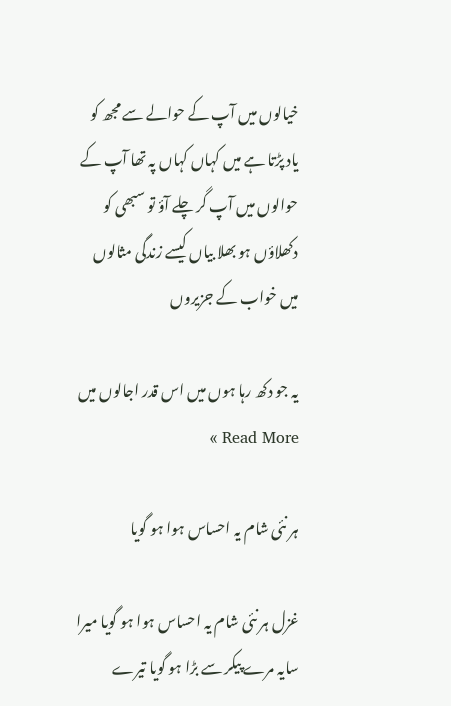خیالوں میں آپ کے حوالے سے مجھ کو یاد پڑتا ہے میں کہاں کہاں پہ تھا آپ کے حوالوں میں آپ گر چلے آؤ تو سبھی کو دکھلاؤں ہو بھلا بیاں کیسے زندگی مثالوں میں خواب کے جزیروں

یہ جو دکھ رہا ہوں میں اس قدر اجالوں میں Read More »

ہر نئی شام یہ احساس ہوا ہو گویا

غزل ہر نئی شام یہ احساس ہوا ہو گویا میرا سایہ مرے پیکر سے بڑا ہو گویا تیرے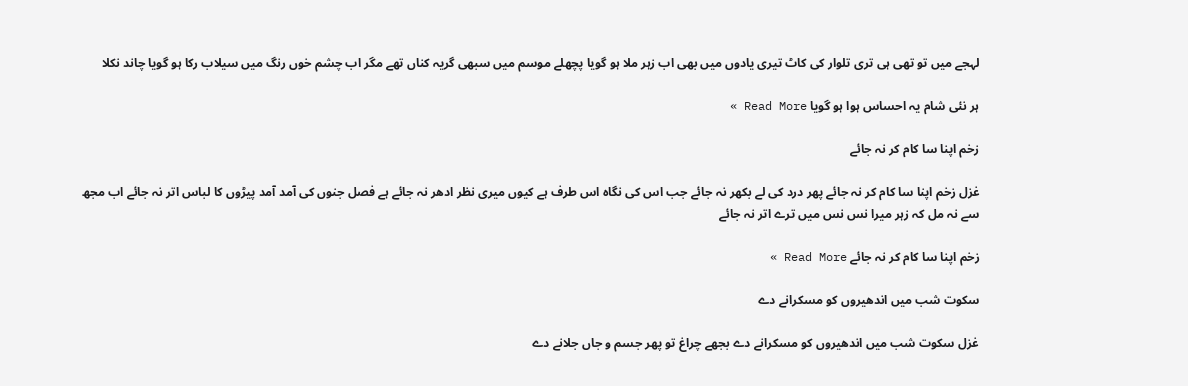لہجے میں تو تھی ہی تری تلوار کی کاٹ تیری یادوں میں بھی اب زہر ملا ہو گویا پچھلے موسم میں سبھی گریہ کناں تھے مگر اب چشم خوں رنگ میں سیلاب رکا ہو گویا چاند نکلا

ہر نئی شام یہ احساس ہوا ہو گویا Read More »

زخم اپنا سا کام کر نہ جائے

غزل زخم اپنا سا کام کر نہ جائے پھر درد کی لے بکھر نہ جائے جب اس کی نگاہ اس طرف ہے کیوں میری نظر ادھر نہ جائے ہے فصل جنوں کی آمد آمد پیڑوں کا لباس اتر نہ جائے اب مجھ سے نہ مل کہ زہر میرا نس نس میں ترے اتر نہ جائے

زخم اپنا سا کام کر نہ جائے Read More »

سکوت شب میں اندھیروں کو مسکرانے دے

غزل سکوت شب میں اندھیروں کو مسکرانے دے بجھے چراغ تو پھر جسم و جاں جلانے دے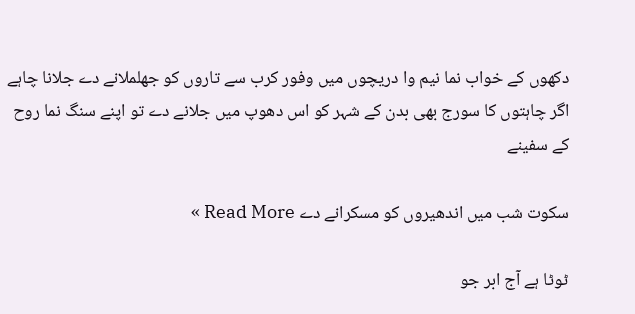دکھوں کے خواب نما نیم وا دریچوں میں وفور‌ کرب سے تاروں کو جھلملانے دے جلانا چاہے اگر چاہتوں کا سورج بھی بدن کے شہر کو اس دھوپ میں جلانے دے تو اپنے سنگ نما روح کے سفینے

سکوت شب میں اندھیروں کو مسکرانے دے Read More »

ٹوٹا ہے آج ابر جو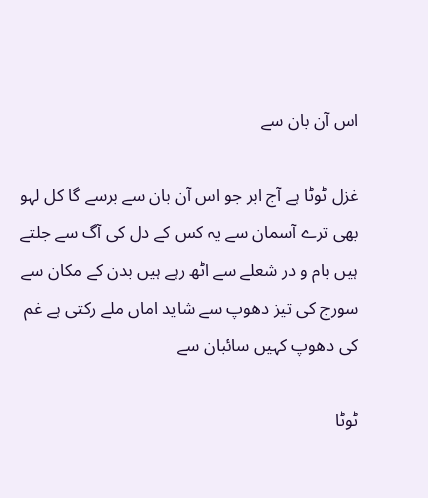اس آن بان سے

غزل ٹوٹا ہے آج ابر جو اس آن بان سے برسے گا کل لہو بھی ترے آسمان سے یہ کس کے دل کی آگ سے جلتے ہیں بام و در شعلے سے اٹھ رہے ہیں بدن کے مکان سے سورج کی تیز دھوپ سے شاید اماں ملے رکتی ہے غم کی دھوپ کہیں سائبان سے

ٹوٹا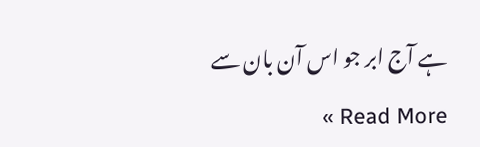ہے آج ابر جو اس آن بان سے Read More »